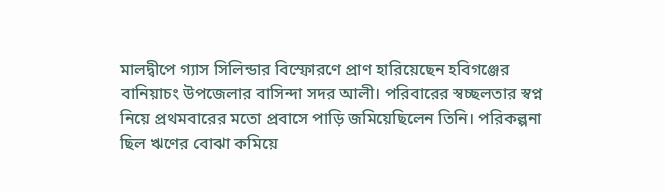মালদ্বীপে গ্যাস সিলিন্ডার বিস্ফোরণে প্রাণ হারিয়েছেন হবিগঞ্জের বানিয়াচং উপজেলার বাসিন্দা সদর আলী। পরিবারের স্বচ্ছলতার স্বপ্ন নিয়ে প্রথমবারের মতো প্রবাসে পাড়ি জমিয়েছিলেন তিনি। পরিকল্পনা ছিল ঋণের বোঝা কমিয়ে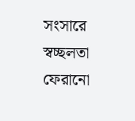সংসারে স্বচ্ছলতা ফেরানো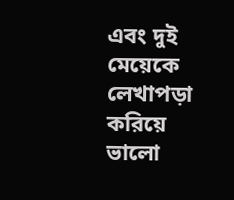এবং দুই মেয়েকে লেখাপড়া করিয়ে ভালো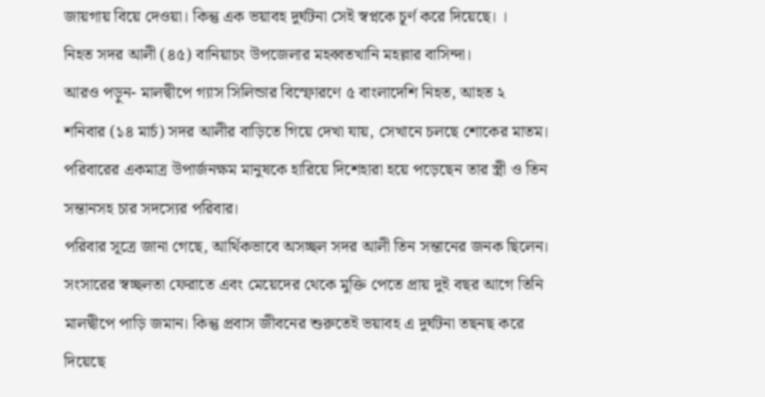জায়গায় বিয়ে দেওয়া। কিন্তু এক ভয়াবহ দুর্ঘটনা সেই স্বপ্নকে চূর্ণ করে দিয়েছে। ।
নিহত সদর আলী (৪৫) বানিয়াচং উপজেলার মহব্বতখানি মহল্লার বাসিন্দা।
আরও পড়ুন- মালদ্বীপে গ্যাস সিলিন্ডার বিস্ফোরণে ৫ বাংলাদেশি নিহত, আহত ২
শনিবার (১৪ মার্চ) সদর আলীর বাড়িতে গিয়ে দেখা যায়, সেখানে চলছে শোকের মাতম। পরিবারের একমাত্র উপার্জনক্ষম মানুষকে হারিয়ে দিশেহারা হয়ে পড়েছেন তার স্ত্রী ও তিন সন্তানসহ চার সদস্যের পরিবার।
পরিবার সূত্রে জানা গেছে, আর্থিকভাবে অসচ্ছল সদর আলী তিন সন্তানের জনক ছিলেন। সংসারের স্বচ্ছলতা ফেরাতে এবং মেয়েদের থেকে মুক্তি পেতে প্রায় দুই বছর আগে তিনি মালদ্বীপে পাড়ি জমান। কিন্তু প্রবাস জীবনের শুরুতেই ভয়াবহ এ দুর্ঘটনা তছনছ করে দিয়েছে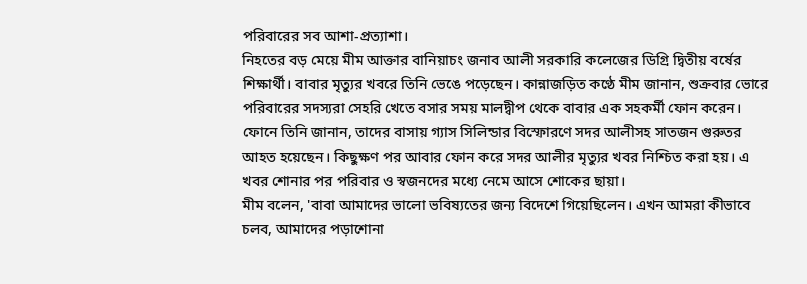পরিবারের সব আশা-প্রত্যাশা।
নিহতের বড় মেয়ে মীম আক্তার বানিয়াচং জনাব আলী সরকারি কলেজের ডিগ্রি দ্বিতীয় বর্ষের শিক্ষার্থী। বাবার মৃত্যুর খবরে তিনি ভেঙে পড়েছেন। কান্নাজড়িত কণ্ঠে মীম জানান, শুক্রবার ভোরে পরিবারের সদস্যরা সেহরি খেতে বসার সময় মালদ্বীপ থেকে বাবার এক সহকর্মী ফোন করেন। ফোনে তিনি জানান, তাদের বাসায় গ্যাস সিলিন্ডার বিস্ফোরণে সদর আলীসহ সাতজন গুরুতর আহত হয়েছেন। কিছুক্ষণ পর আবার ফোন করে সদর আলীর মৃত্যুর খবর নিশ্চিত করা হয়। এ খবর শোনার পর পরিবার ও স্বজনদের মধ্যে নেমে আসে শোকের ছায়া।
মীম বলেন, 'বাবা আমাদের ভালো ভবিষ্যতের জন্য বিদেশে গিয়েছিলেন। এখন আমরা কীভাবে চলব, আমাদের পড়াশোনা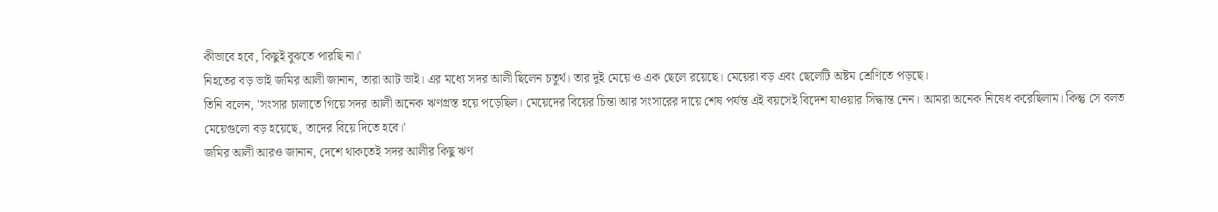কীভাবে হবে, কিছুই বুঝতে পারছি না।'
নিহতের বড় ভাই জমির আলী জানান, তারা আট ভাই। এর মধ্যে সদর আলী ছিলেন চতুর্থ। তার দুই মেয়ে ও এক ছেলে রয়েছে। মেয়েরা বড় এবং ছেলেটি অষ্টম শ্রেণিতে পড়ছে।
তিনি বলেন, 'সংসার চালাতে গিয়ে সদর আলী অনেক ঋণগ্রস্ত হয়ে পড়েছিল। মেয়েদের বিয়ের চিন্তা আর সংসারের দায়ে শেষ পর্যন্ত এই বয়সেই বিদেশ যাওয়ার সিদ্ধান্ত নেন। আমরা অনেক নিষেধ করেছিলাম। কিন্তু সে বলত মেয়েগুলো বড় হয়েছে, তাদের বিয়ে দিতে হবে।'
জমির আলী আরও জানান, দেশে থাকতেই সদর আলীর কিছু ঋণ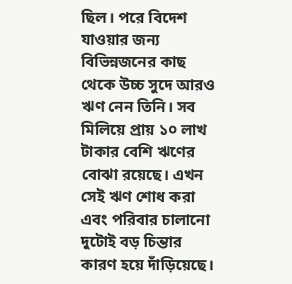ছিল। পরে বিদেশ যাওয়ার জন্য বিভিন্নজনের কাছ থেকে উচ্চ সুদে আরও ঋণ নেন তিনি। সব মিলিয়ে প্রায় ১০ লাখ টাকার বেশি ঋণের বোঝা রয়েছে। এখন সেই ঋণ শোধ করা এবং পরিবার চালানো দুটোই বড় চিন্তার কারণ হয়ে দাঁড়িয়েছে।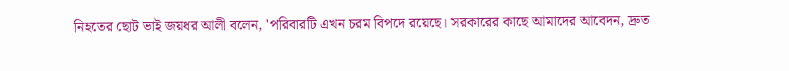নিহতের ছোট ভাই জয়ধর আলী বলেন, 'পরিবারটি এখন চরম বিপদে রয়েছে। সরকারের কাছে আমাদের আবেদন, দ্রুত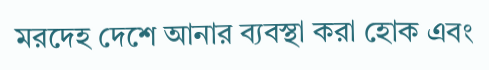মরদেহ দেশে আনার ব্যবস্থা করা হোক এবং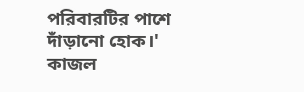পরিবারটির পাশে দাঁড়ানো হোক।'
কাজল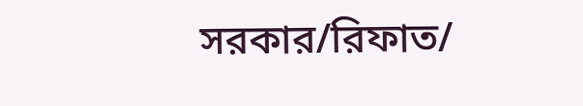সরকার/রিফাত/